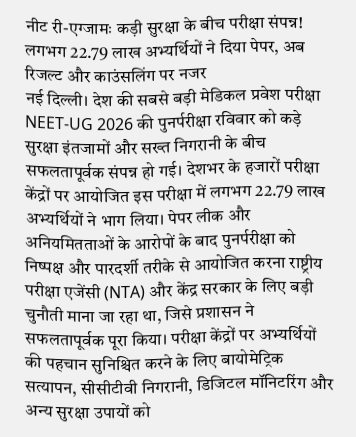नीट री-एग्जामः कड़ी सुरक्षा के बीच परीक्षा संपन्न! लगभग 22.79 लाख अभ्यर्थियों ने दिया पेपर, अब रिजल्ट और काउंसलिंग पर नजर
नई दिल्ली। देश की सबसे बड़ी मेडिकल प्रवेश परीक्षा NEET-UG 2026 की पुनर्परीक्षा रविवार को कड़े सुरक्षा इंतजामों और सख्त निगरानी के बीच सफलतापूर्वक संपन्न हो गई। देशभर के हजारों परीक्षा केंद्रों पर आयोजित इस परीक्षा में लगभग 22.79 लाख अभ्यर्थियों ने भाग लिया। पेपर लीक और अनियमितताओं के आरोपों के बाद पुनर्परीक्षा को निष्पक्ष और पारदर्शी तरीके से आयोजित करना राष्ट्रीय परीक्षा एजेंसी (NTA) और केंद्र सरकार के लिए बड़ी चुनौती माना जा रहा था, जिसे प्रशासन ने सफलतापूर्वक पूरा किया। परीक्षा केंद्रों पर अभ्यर्थियों की पहचान सुनिश्चित करने के लिए बायोमेट्रिक सत्यापन, सीसीटीवी निगरानी, डिजिटल मॉनिटरिंग और अन्य सुरक्षा उपायों को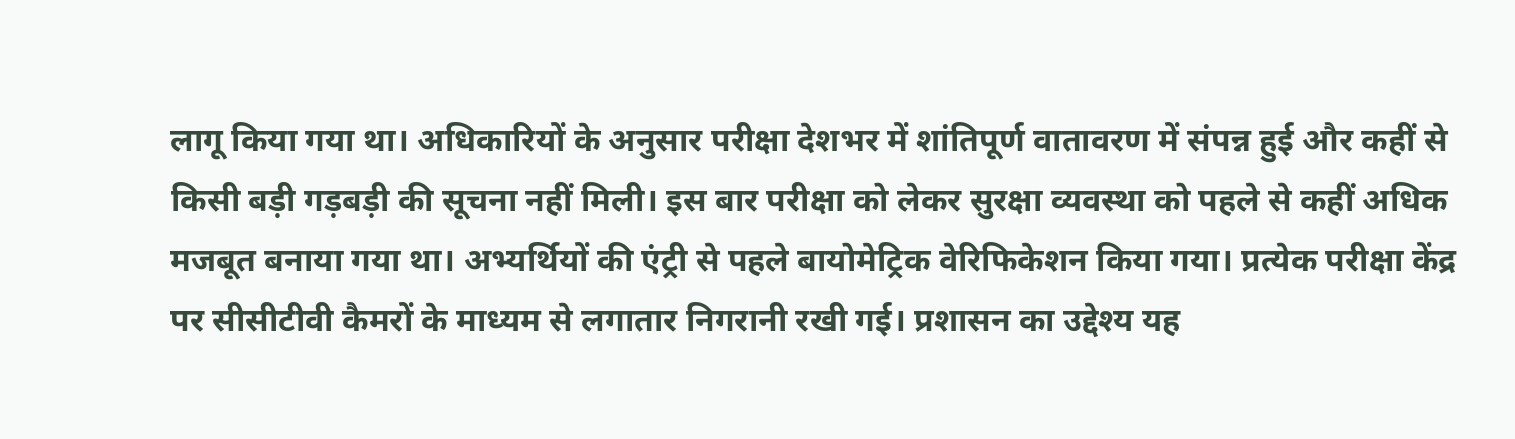लागू किया गया था। अधिकारियों के अनुसार परीक्षा देशभर में शांतिपूर्ण वातावरण में संपन्न हुई और कहीं से किसी बड़ी गड़बड़ी की सूचना नहीं मिली। इस बार परीक्षा को लेकर सुरक्षा व्यवस्था को पहले से कहीं अधिक मजबूत बनाया गया था। अभ्यर्थियों की एंट्री से पहले बायोमेट्रिक वेरिफिकेशन किया गया। प्रत्येक परीक्षा केंद्र पर सीसीटीवी कैमरों के माध्यम से लगातार निगरानी रखी गई। प्रशासन का उद्देश्य यह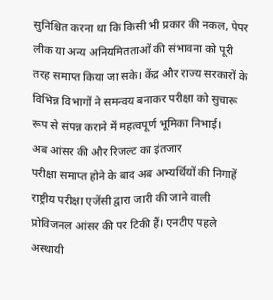सुनिश्चित करना था कि किसी भी प्रकार की नकल, पेपर लीक या अन्य अनियमितताओं की संभावना को पूरी तरह समाप्त किया जा सके। केंद्र और राज्य सरकारों के विभिन्न विभागों ने समन्वय बनाकर परीक्षा को सुचारू रूप से संपन्न कराने में महत्वपूर्ण भूमिका निभाई।
अब आंसर की और रिजल्ट का इंतजार
परीक्षा समाप्त होने के बाद अब अभ्यर्थियों की निगाहें राष्ट्रीय परीक्षा एजेंसी द्वारा जारी की जाने वाली प्रोविजनल आंसर की पर टिकी हैं। एनटीए पहले अस्थायी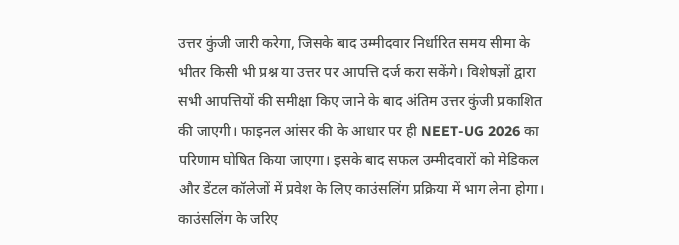उत्तर कुंजी जारी करेगा, जिसके बाद उम्मीदवार निर्धारित समय सीमा के भीतर किसी भी प्रश्न या उत्तर पर आपत्ति दर्ज करा सकेंगे। विशेषज्ञों द्वारा सभी आपत्तियों की समीक्षा किए जाने के बाद अंतिम उत्तर कुंजी प्रकाशित की जाएगी। फाइनल आंसर की के आधार पर ही NEET-UG 2026 का परिणाम घोषित किया जाएगा। इसके बाद सफल उम्मीदवारों को मेडिकल और डेंटल कॉलेजों में प्रवेश के लिए काउंसलिंग प्रक्रिया में भाग लेना होगा।
काउंसलिंग के जरिए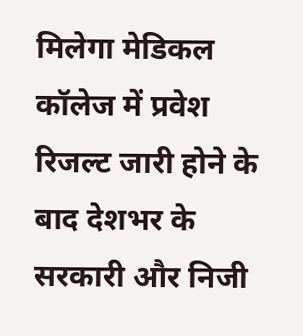मिलेगा मेडिकल कॉलेज में प्रवेश
रिजल्ट जारी होने के बाद देशभर के सरकारी और निजी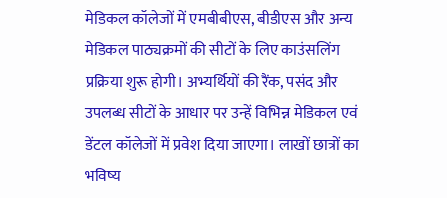मेडिकल कॉलेजों में एमबीबीएस, बीडीएस और अन्य मेडिकल पाठ्यक्रमों की सीटों के लिए काउंसलिंग प्रक्रिया शुरू होगी। अभ्यर्थियों की रैंक, पसंद और उपलब्ध सीटों के आधार पर उन्हें विभिन्न मेडिकल एवं डेंटल कॉलेजों में प्रवेश दिया जाएगा। लाखों छात्रों का भविष्य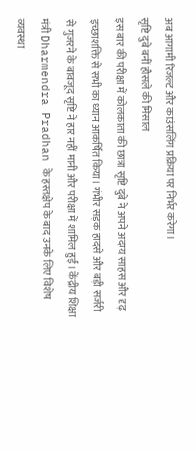अब आगामी रिजल्ट और काउंसलिंग प्रक्रिया पर निर्भर करेगा।
सृष्टि दुबे बनीं हौसले की मिसाल
इस बार की परीक्षा में कोलकाता की छात्रा सृष्टि दुबे ने अपने अदम्य साहस और दृढ़ इच्छाशक्ति से सभी का ध्यान आकर्षित किया। गंभीर सड़क हादसे और बड़ी सर्जरी से गुजरने के बावजूद सृष्टि ने हार नहीं मानी और परीक्षा में शामिल हुईं। केंद्रीय शिक्षा मंत्री Dharmendra Pradhan के हस्तक्षेप के बाद उनके लिए विशेष व्यवस्था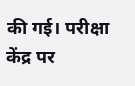की गई। परीक्षा केंद्र पर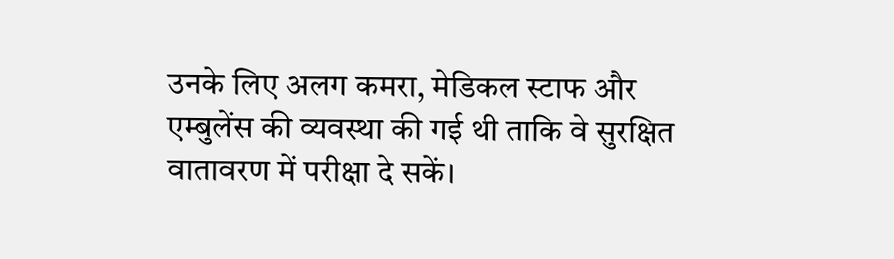उनके लिए अलग कमरा, मेडिकल स्टाफ और एम्बुलेंस की व्यवस्था की गई थी ताकि वे सुरक्षित वातावरण में परीक्षा दे सकें।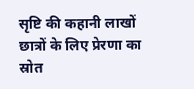सृष्टि की कहानी लाखों छात्रों के लिए प्रेरणा का स्रोत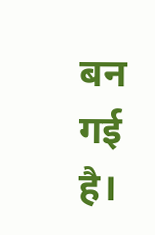बन गई है।